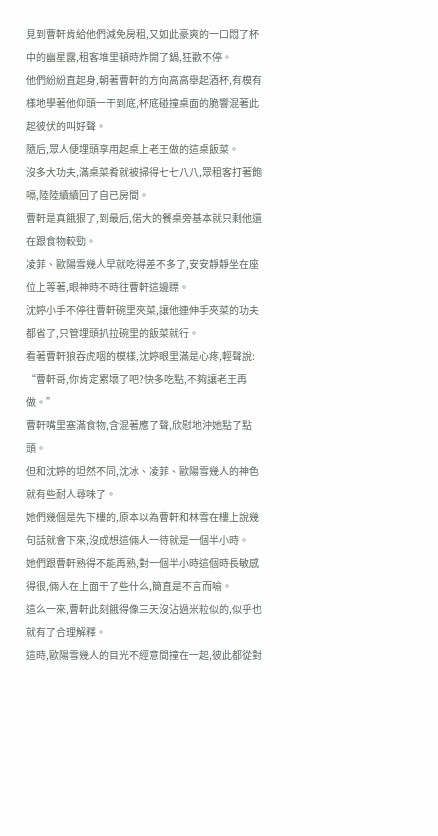見到曹軒肯給他們減免房租,又如此豪爽的一口悶了杯中的幽星露,租客堆里頓時炸開了鍋,狂歡不停。
他們紛紛直起身,朝著曹軒的方向高高舉起酒杯,有模有樣地學著他仰頭一干到底,杯底碰撞桌面的脆響混著此起彼伏的叫好聲。
隨后,眾人便埋頭享用起桌上老王做的這桌飯菜。
沒多大功夫,滿桌菜肴就被掃得七七八八,眾租客打著飽嗝,陸陸續續回了自已房間。
曹軒是真餓狠了,到最后,偌大的餐桌旁基本就只剩他還在跟食物較勁。
凌菲、歐陽雪幾人早就吃得差不多了,安安靜靜坐在座位上等著,眼神時不時往曹軒這邊瞟。
沈婷小手不停往曹軒碗里夾菜,讓他連伸手夾菜的功夫都省了,只管埋頭扒拉碗里的飯菜就行。
看著曹軒狼吞虎咽的模樣,沈婷眼里滿是心疼,輕聲說:
“曹軒哥,你肯定累壞了吧?快多吃點,不夠讓老王再做。”
曹軒嘴里塞滿食物,含混著應了聲,欣慰地沖她點了點頭。
但和沈婷的坦然不同,沈冰、凌菲、歐陽雪幾人的神色就有些耐人尋味了。
她們幾個是先下樓的,原本以為曹軒和林雪在樓上說幾句話就會下來,沒成想這倆人一待就是一個半小時。
她們跟曹軒熟得不能再熟,對一個半小時這個時長敏感得很,倆人在上面干了些什么,簡直是不言而喻。
這么一來,曹軒此刻餓得像三天沒沾過米粒似的,似乎也就有了合理解釋。
這時,歐陽雪幾人的目光不經意間撞在一起,彼此都從對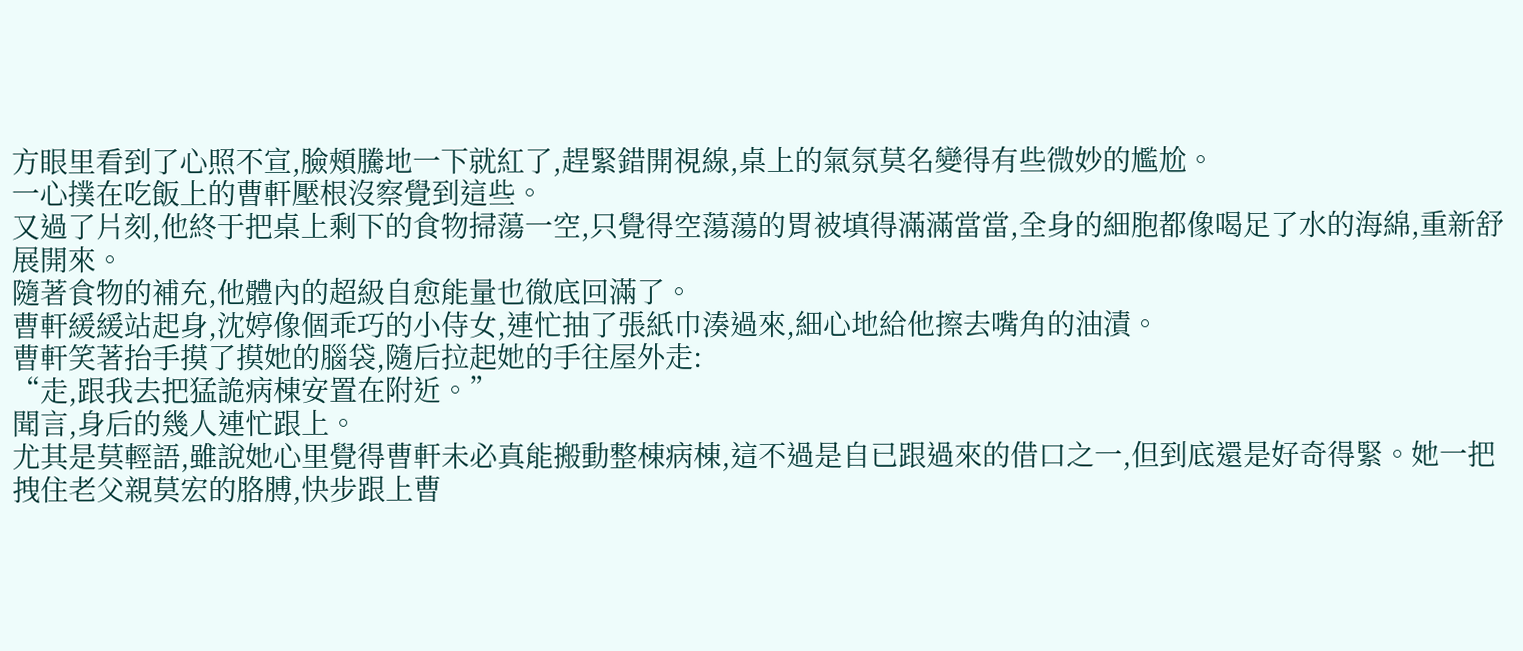方眼里看到了心照不宣,臉頰騰地一下就紅了,趕緊錯開視線,桌上的氣氛莫名變得有些微妙的尷尬。
一心撲在吃飯上的曹軒壓根沒察覺到這些。
又過了片刻,他終于把桌上剩下的食物掃蕩一空,只覺得空蕩蕩的胃被填得滿滿當當,全身的細胞都像喝足了水的海綿,重新舒展開來。
隨著食物的補充,他體內的超級自愈能量也徹底回滿了。
曹軒緩緩站起身,沈婷像個乖巧的小侍女,連忙抽了張紙巾湊過來,細心地給他擦去嘴角的油漬。
曹軒笑著抬手摸了摸她的腦袋,隨后拉起她的手往屋外走:
“走,跟我去把猛詭病棟安置在附近。”
聞言,身后的幾人連忙跟上。
尤其是莫輕語,雖說她心里覺得曹軒未必真能搬動整棟病棟,這不過是自已跟過來的借口之一,但到底還是好奇得緊。她一把拽住老父親莫宏的胳膊,快步跟上曹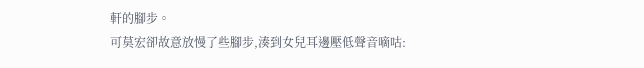軒的腳步。
可莫宏卻故意放慢了些腳步,湊到女兒耳邊壓低聲音嘀咕: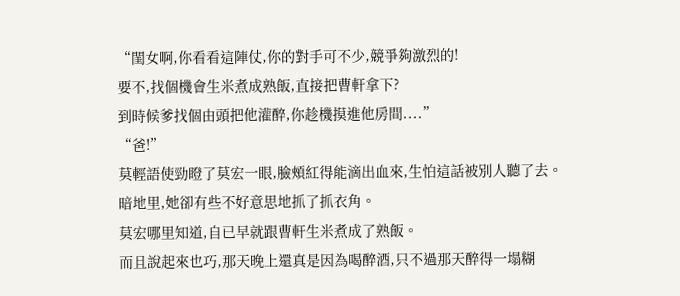“閨女啊,你看看這陣仗,你的對手可不少,競爭夠激烈的!
要不,找個機會生米煮成熟飯,直接把曹軒拿下?
到時候爹找個由頭把他灌醉,你趁機摸進他房間....”
“爸!”
莫輕語使勁瞪了莫宏一眼,臉頰紅得能滴出血來,生怕這話被別人聽了去。
暗地里,她卻有些不好意思地抓了抓衣角。
莫宏哪里知道,自已早就跟曹軒生米煮成了熟飯。
而且說起來也巧,那天晚上還真是因為喝醉酒,只不過那天醉得一塌糊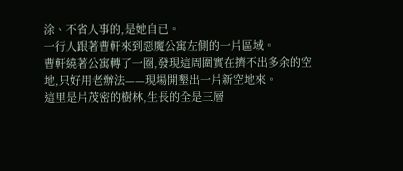涂、不省人事的,是她自已。
一行人跟著曹軒來到惡魔公寓左側的一片區域。
曹軒繞著公寓轉了一圈,發現這周圍實在擠不出多余的空地,只好用老辦法——現場開墾出一片新空地來。
這里是片茂密的樹林,生長的全是三層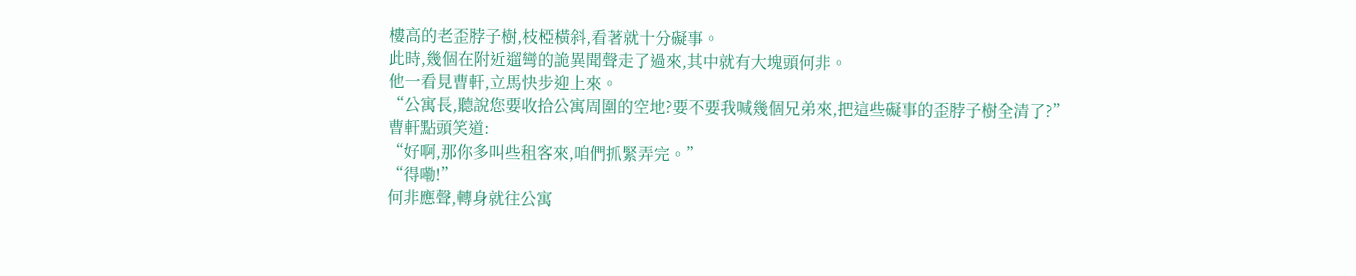樓高的老歪脖子樹,枝椏橫斜,看著就十分礙事。
此時,幾個在附近遛彎的詭異聞聲走了過來,其中就有大塊頭何非。
他一看見曹軒,立馬快步迎上來。
“公寓長,聽說您要收拾公寓周圍的空地?要不要我喊幾個兄弟來,把這些礙事的歪脖子樹全清了?”
曹軒點頭笑道:
“好啊,那你多叫些租客來,咱們抓緊弄完。”
“得嘞!”
何非應聲,轉身就往公寓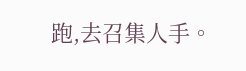跑,去召集人手。